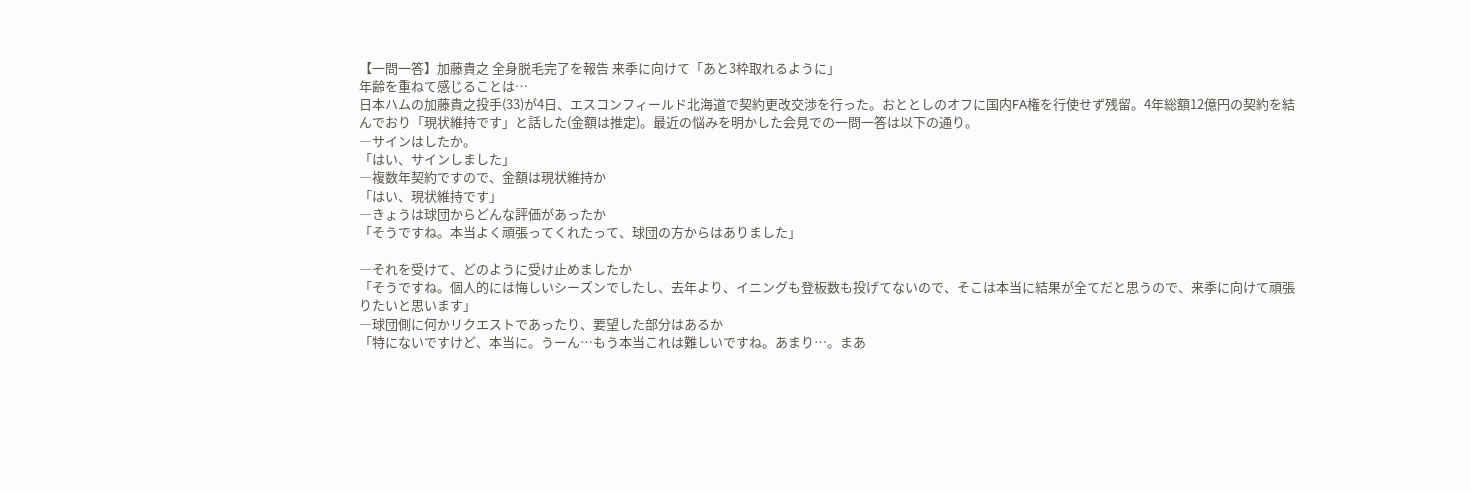【一問一答】加藤貴之 全身脱毛完了を報告 来季に向けて「あと3枠取れるように」
年齢を重ねて感じることは…
日本ハムの加藤貴之投手(33)が4日、エスコンフィールド北海道で契約更改交渉を行った。おととしのオフに国内FA権を行使せず残留。4年総額12億円の契約を結んでおり「現状維持です」と話した(金額は推定)。最近の悩みを明かした会見での一問一答は以下の通り。
―サインはしたか。
「はい、サインしました」
―複数年契約ですので、金額は現状維持か
「はい、現状維持です」
―きょうは球団からどんな評価があったか
「そうですね。本当よく頑張ってくれたって、球団の方からはありました」

―それを受けて、どのように受け止めましたか
「そうですね。個人的には悔しいシーズンでしたし、去年より、イニングも登板数も投げてないので、そこは本当に結果が全てだと思うので、来季に向けて頑張りたいと思います」
―球団側に何かリクエストであったり、要望した部分はあるか
「特にないですけど、本当に。うーん…もう本当これは難しいですね。あまり…。まあ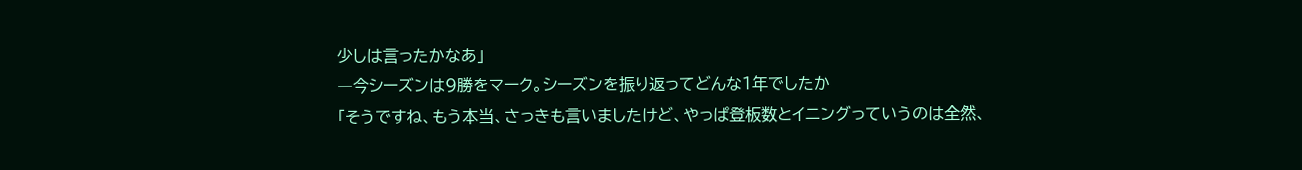少しは言ったかなあ」
―今シーズンは9勝をマーク。シーズンを振り返ってどんな1年でしたか
「そうですね、もう本当、さっきも言いましたけど、やっぱ登板数とイニングっていうのは全然、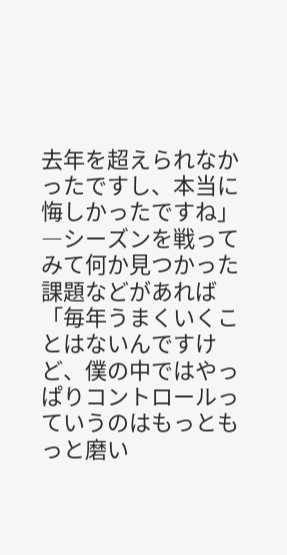去年を超えられなかったですし、本当に悔しかったですね」
―シーズンを戦ってみて何か見つかった課題などがあれば
「毎年うまくいくことはないんですけど、僕の中ではやっぱりコントロールっていうのはもっともっと磨い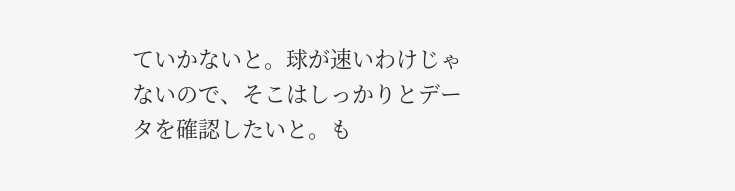ていかないと。球が速いわけじゃないので、そこはしっかりとデータを確認したいと。も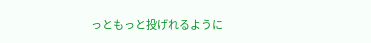っともっと投げれるように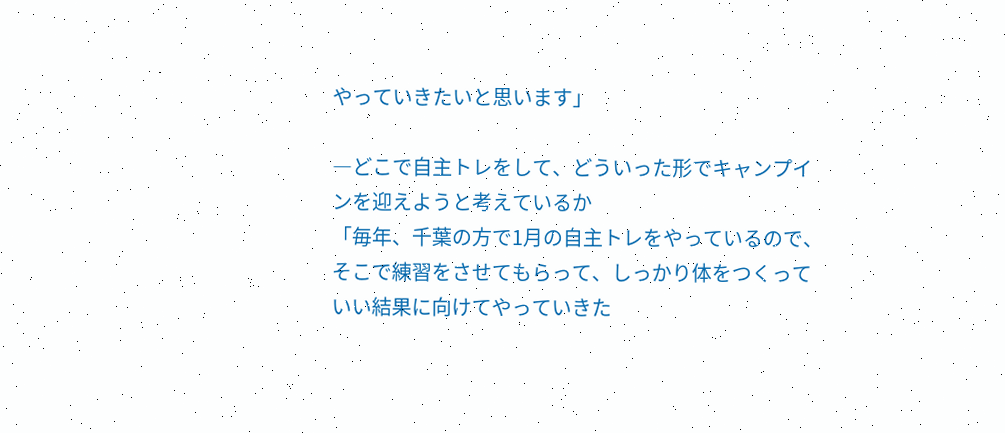やっていきたいと思います」

―どこで自主トレをして、どういった形でキャンプインを迎えようと考えているか
「毎年、千葉の方で1月の自主トレをやっているので、そこで練習をさせてもらって、しっかり体をつくっていい結果に向けてやっていきた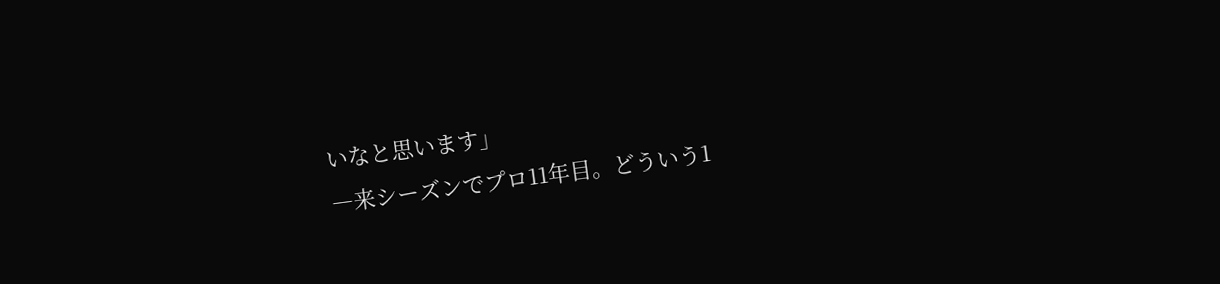いなと思います」
―来シーズンでプロ11年目。どういう1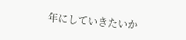年にしていきたいか